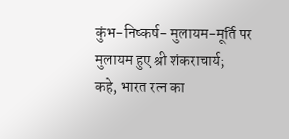कुंभ-निष्कर्ष- मुलायम-मूर्ति पर मुलायम हुए श्री शंकराचार्य;
कहे, भारत रत्न का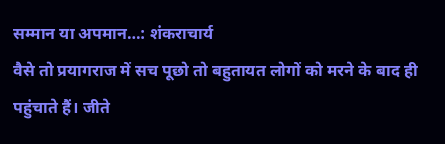सम्मान या अपमान…: शंकराचार्य
वैसे तो प्रयागराज में सच पूछो तो बहुतायत लोगों को मरने के बाद ही पहुंचाते हैं। जीते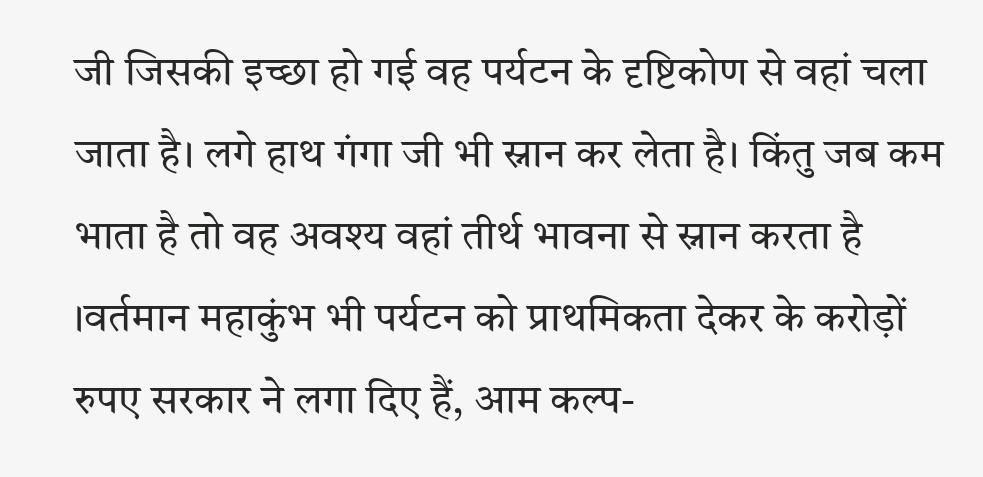जी जिसकी इच्छा हो गई वह पर्यटन के दृष्टिकोण से वहां चला जाता है। लगे हाथ गंगा जी भी स्नान कर लेता है। किंतु जब कम भाता है तो वह अवश्य वहां तीर्थ भावना से स्नान करता है ।वर्तमान महाकुंभ भी पर्यटन को प्राथमिकता देकर के करोड़ों रुपए सरकार ने लगा दिए हैं, आम कल्प-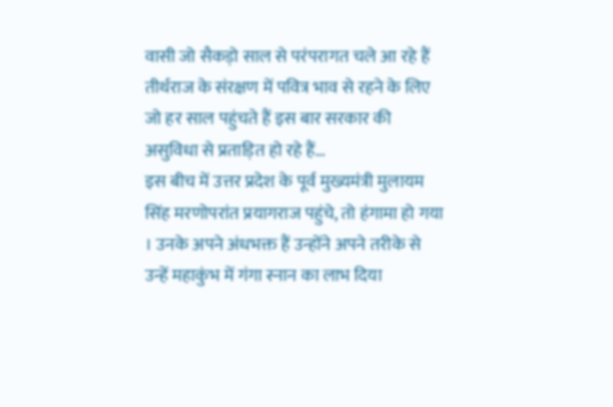वासी जो सैकड़ो साल से परंपरागत चले आ रहे हैं तीर्थराज के संरक्षण में पवित्र भाव से रहने के लिए जो हर साल पहुंचते हैं इस बार सरकार की असुविधा से प्रताड़ित हो रहे हैं…
इस बीच में उत्तर प्रदेश के पूर्व मुख्यमंत्री मुलायम सिंह मरणोपरांत प्रयागराज पहुंचे, तो हंगामा हो गया । उनके अपने अंधभक्त हैं उन्होंने अपने तरीके से उन्हें महाकुंभ में गंगा स्नान का लाभ दिया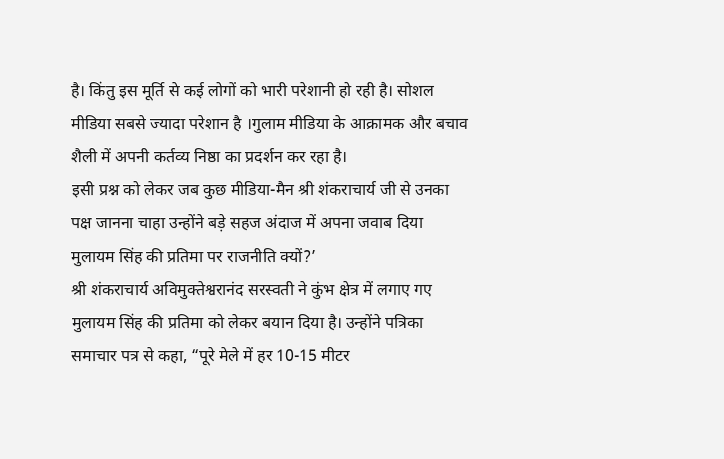है। किंतु इस मूर्ति से कई लोगों को भारी परेशानी हो रही है। सोशल मीडिया सबसे ज्यादा परेशान है ।गुलाम मीडिया के आक्रामक और बचाव शैली में अपनी कर्तव्य निष्ठा का प्रदर्शन कर रहा है।
इसी प्रश्न को लेकर जब कुछ मीडिया-मैन श्री शंकराचार्य जी से उनका पक्ष जानना चाहा उन्होंने बड़े सहज अंदाज में अपना जवाब दिया
मुलायम सिंह की प्रतिमा पर राजनीति क्यों?’
श्री शंकराचार्य अविमुक्तेश्वरानंद सरस्वती ने कुंभ क्षेत्र में लगाए गए मुलायम सिंह की प्रतिमा को लेकर बयान दिया है। उन्होंने पत्रिका समाचार पत्र से कहा, “पूरे मेले में हर 10-15 मीटर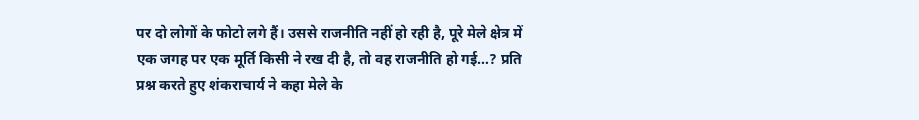पर दो लोगों के फोटो लगे हैं। उससे राजनीति नहीं हो रही है, पूरे मेले क्षेत्र में एक जगह पर एक मूर्ति किसी ने रख दी है, तो वह राजनीति हो गई…? प्रति प्रश्न करते हुए शंकराचार्य ने कहा मेले के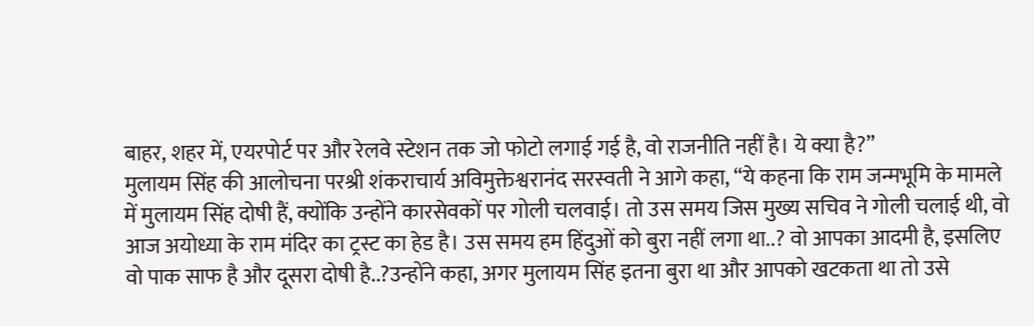बाहर, शहर में, एयरपोर्ट पर और रेलवे स्टेशन तक जो फोटो लगाई गई है, वो राजनीति नहीं है। ये क्या है?”
मुलायम सिंह की आलोचना परश्री शंकराचार्य अविमुक्तेश्वरानंद सरस्वती ने आगे कहा, “ये कहना कि राम जन्मभूमि के मामले में मुलायम सिंह दोषी हैं, क्योंकि उन्होंने कारसेवकों पर गोली चलवाई। तो उस समय जिस मुख्य सचिव ने गोली चलाई थी, वो आज अयोध्या के राम मंदिर का ट्रस्ट का हेड है। उस समय हम हिंदुओं को बुरा नहीं लगा था..? वो आपका आदमी है, इसलिए वो पाक साफ है और दूसरा दोषी है..?उन्होंने कहा, अगर मुलायम सिंह इतना बुरा था और आपको खटकता था तो उसे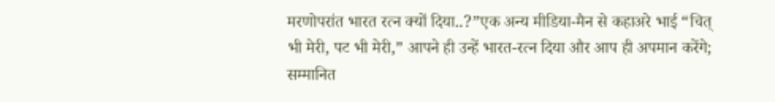मरणोपरांत भारत रत्न क्यों दिया..?”एक अन्य मीडिया-मैन से कहाअरे भाई “चित् भी मेरी, पट भी मेरी,” आपने ही उन्हें भारत-रत्न दिया और आप ही अपमान करेंगे; सम्मानित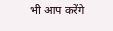भी आप करेंगे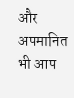और अपमानित भी आप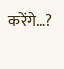करेंगे…?